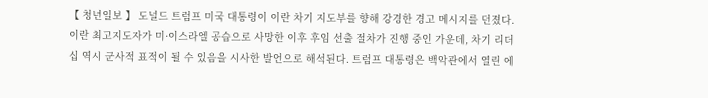【 청년일보 】 도널드 트럼프 미국 대통령이 이란 차기 지도부를 향해 강경한 경고 메시지를 던졌다. 이란 최고지도자가 미·이스라엘 공습으로 사망한 이후 후임 선출 절차가 진행 중인 가운데, 차기 리더십 역시 군사적 표적이 될 수 있음을 시사한 발언으로 해석된다. 트럼프 대통령은 백악관에서 열린 에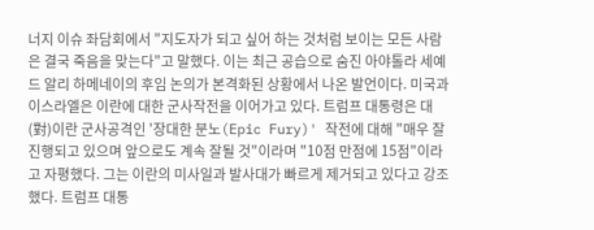너지 이슈 좌담회에서 "지도자가 되고 싶어 하는 것처럼 보이는 모든 사람은 결국 죽음을 맞는다"고 말했다. 이는 최근 공습으로 숨진 아야톨라 세예드 알리 하메네이의 후임 논의가 본격화된 상황에서 나온 발언이다. 미국과 이스라엘은 이란에 대한 군사작전을 이어가고 있다. 트럼프 대통령은 대(對)이란 군사공격인 '장대한 분노(Epic Fury)' 작전에 대해 "매우 잘 진행되고 있으며 앞으로도 계속 잘될 것"이라며 "10점 만점에 15점"이라고 자평했다. 그는 이란의 미사일과 발사대가 빠르게 제거되고 있다고 강조했다. 트럼프 대통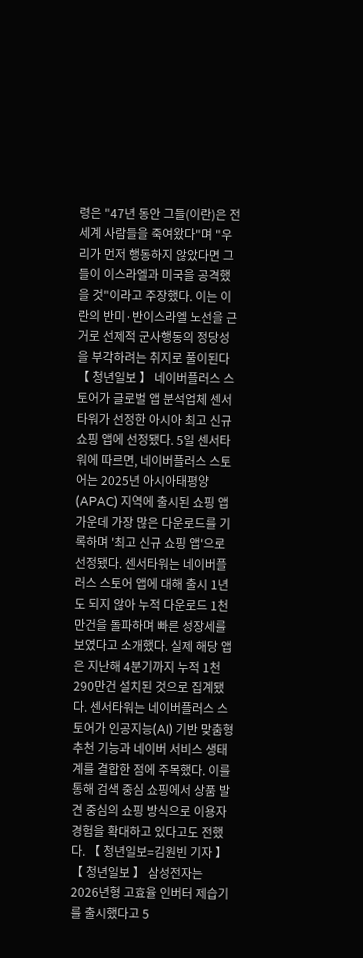령은 "47년 동안 그들(이란)은 전 세계 사람들을 죽여왔다"며 "우리가 먼저 행동하지 않았다면 그들이 이스라엘과 미국을 공격했을 것"이라고 주장했다. 이는 이란의 반미·반이스라엘 노선을 근거로 선제적 군사행동의 정당성을 부각하려는 취지로 풀이된다
【 청년일보 】 네이버플러스 스토어가 글로벌 앱 분석업체 센서타워가 선정한 아시아 최고 신규 쇼핑 앱에 선정됐다. 5일 센서타워에 따르면, 네이버플러스 스토어는 2025년 아시아태평양(APAC) 지역에 출시된 쇼핑 앱 가운데 가장 많은 다운로드를 기록하며 '최고 신규 쇼핑 앱'으로 선정됐다. 센서타워는 네이버플러스 스토어 앱에 대해 출시 1년도 되지 않아 누적 다운로드 1천만건을 돌파하며 빠른 성장세를 보였다고 소개했다. 실제 해당 앱은 지난해 4분기까지 누적 1천290만건 설치된 것으로 집계됐다. 센서타워는 네이버플러스 스토어가 인공지능(AI) 기반 맞춤형 추천 기능과 네이버 서비스 생태계를 결합한 점에 주목했다. 이를 통해 검색 중심 쇼핑에서 상품 발견 중심의 쇼핑 방식으로 이용자 경험을 확대하고 있다고도 전했다. 【 청년일보=김원빈 기자 】
【 청년일보 】 삼성전자는 2026년형 고효율 인버터 제습기를 출시했다고 5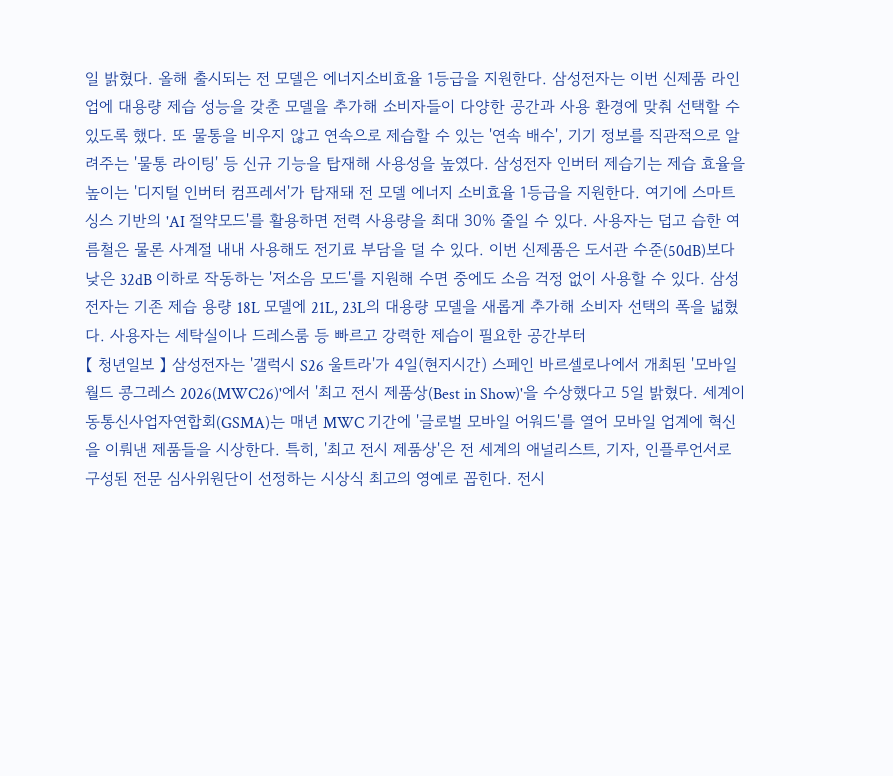일 밝혔다. 올해 출시되는 전 모델은 에너지소비효율 1등급을 지원한다. 삼성전자는 이번 신제품 라인업에 대용량 제습 성능을 갖춘 모델을 추가해 소비자들이 다양한 공간과 사용 환경에 맞춰 선택할 수 있도록 했다. 또 물통을 비우지 않고 연속으로 제습할 수 있는 '연속 배수', 기기 정보를 직관적으로 알려주는 '물통 라이팅' 등 신규 기능을 탑재해 사용성을 높였다. 삼성전자 인버터 제습기는 제습 효율을 높이는 '디지털 인버터 컴프레서'가 탑재돼 전 모델 에너지 소비효율 1등급을 지원한다. 여기에 스마트싱스 기반의 'AI 절약모드'를 활용하면 전력 사용량을 최대 30% 줄일 수 있다. 사용자는 덥고 습한 여름철은 물론 사계절 내내 사용해도 전기료 부담을 덜 수 있다. 이번 신제품은 도서관 수준(50dB)보다 낮은 32dB 이하로 작동하는 '저소음 모드'를 지원해 수면 중에도 소음 걱정 없이 사용할 수 있다. 삼성전자는 기존 제습 용량 18L 모델에 21L, 23L의 대용량 모델을 새롭게 추가해 소비자 선택의 폭을 넓혔다. 사용자는 세탁실이나 드레스룸 등 빠르고 강력한 제습이 필요한 공간부터
【 청년일보 】 삼성전자는 '갤럭시 S26 울트라'가 4일(현지시간) 스페인 바르셀로나에서 개최된 '모바일 월드 콩그레스 2026(MWC26)'에서 '최고 전시 제품상(Best in Show)'을 수상했다고 5일 밝혔다. 세계이동통신사업자연합회(GSMA)는 매년 MWC 기간에 '글로벌 모바일 어워드'를 열어 모바일 업계에 혁신을 이뤄낸 제품들을 시상한다. 특히, '최고 전시 제품상'은 전 세계의 애널리스트, 기자, 인플루언서로 구성된 전문 심사위원단이 선정하는 시상식 최고의 영예로 꼽힌다. 전시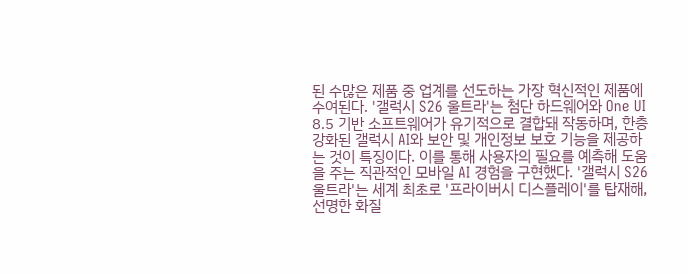된 수많은 제품 중 업계를 선도하는 가장 혁신적인 제품에 수여된다. '갤럭시 S26 울트라'는 첨단 하드웨어와 One UI 8.5 기반 소프트웨어가 유기적으로 결합돼 작동하며, 한층 강화된 갤럭시 AI와 보안 및 개인정보 보호 기능을 제공하는 것이 특징이다. 이를 통해 사용자의 필요를 예측해 도움을 주는 직관적인 모바일 AI 경험을 구현했다. '갤럭시 S26 울트라'는 세계 최초로 '프라이버시 디스플레이'를 탑재해, 선명한 화질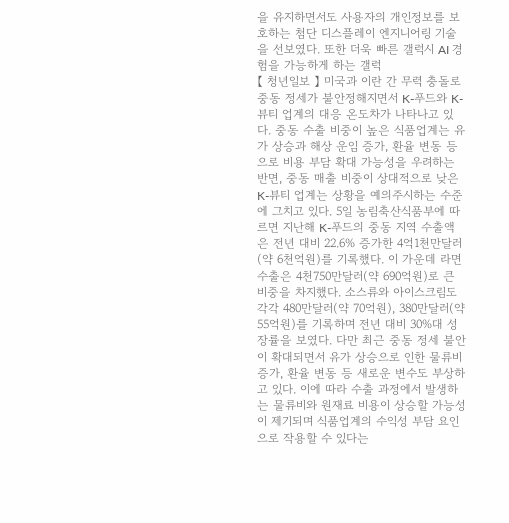을 유지하면서도 사용자의 개인정보를 보호하는 첨단 디스플레이 엔지니어링 기술을 선보였다. 또한 더욱 빠른 갤럭시 AI 경험을 가능하게 하는 갤럭
【 청년일보 】 미국과 이란 간 무력 충돌로 중동 정세가 불안정해지면서 K-푸드와 K-뷰티 업계의 대응 온도차가 나타나고 있다. 중동 수출 비중이 높은 식품업계는 유가 상승과 해상 운임 증가, 환율 변동 등으로 비용 부담 확대 가능성을 우려하는 반면, 중동 매출 비중이 상대적으로 낮은 K-뷰티 업계는 상황을 예의주시하는 수준에 그치고 있다. 5일 농림축산식품부에 따르면 지난해 K-푸드의 중동 지역 수출액은 전년 대비 22.6% 증가한 4억1천만달러(약 6천억원)를 기록했다. 이 가운데 라면 수출은 4천750만달러(약 690억원)로 큰 비중을 차지했다. 소스류와 아이스크림도 각각 480만달러(약 70억원), 380만달러(약 55억원)를 기록하며 전년 대비 30%대 성장률을 보였다. 다만 최근 중동 정세 불안이 확대되면서 유가 상승으로 인한 물류비 증가, 환율 변동 등 새로운 변수도 부상하고 있다. 이에 따라 수출 과정에서 발생하는 물류비와 원재료 비용이 상승할 가능성이 제기되며 식품업계의 수익성 부담 요인으로 작용할 수 있다는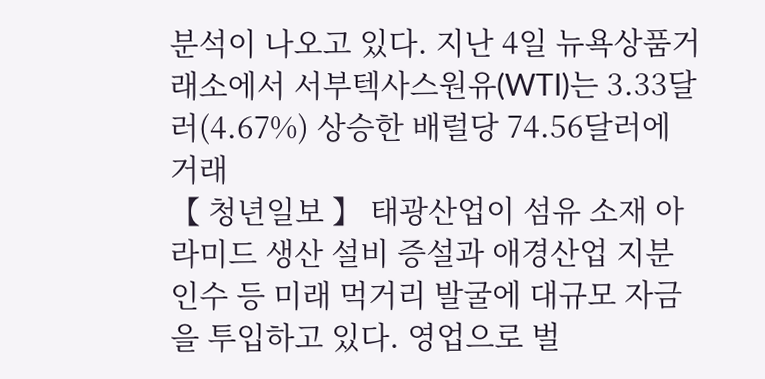분석이 나오고 있다. 지난 4일 뉴욕상품거래소에서 서부텍사스원유(WTI)는 3.33달러(4.67%) 상승한 배럴당 74.56달러에 거래
【 청년일보 】 태광산업이 섬유 소재 아라미드 생산 설비 증설과 애경산업 지분 인수 등 미래 먹거리 발굴에 대규모 자금을 투입하고 있다. 영업으로 벌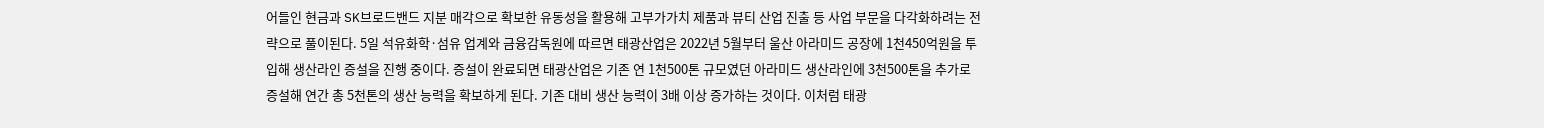어들인 현금과 SK브로드밴드 지분 매각으로 확보한 유동성을 활용해 고부가가치 제품과 뷰티 산업 진출 등 사업 부문을 다각화하려는 전략으로 풀이된다. 5일 석유화학·섬유 업계와 금융감독원에 따르면 태광산업은 2022년 5월부터 울산 아라미드 공장에 1천450억원을 투입해 생산라인 증설을 진행 중이다. 증설이 완료되면 태광산업은 기존 연 1천500톤 규모였던 아라미드 생산라인에 3천500톤을 추가로 증설해 연간 총 5천톤의 생산 능력을 확보하게 된다. 기존 대비 생산 능력이 3배 이상 증가하는 것이다. 이처럼 태광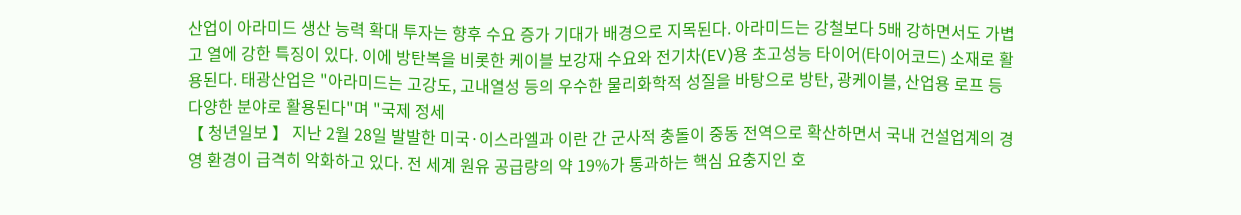산업이 아라미드 생산 능력 확대 투자는 향후 수요 증가 기대가 배경으로 지목된다. 아라미드는 강철보다 5배 강하면서도 가볍고 열에 강한 특징이 있다. 이에 방탄복을 비롯한 케이블 보강재 수요와 전기차(EV)용 초고성능 타이어(타이어코드) 소재로 활용된다. 태광산업은 "아라미드는 고강도, 고내열성 등의 우수한 물리화학적 성질을 바탕으로 방탄, 광케이블, 산업용 로프 등 다양한 분야로 활용된다"며 "국제 정세
【 청년일보 】 지난 2월 28일 발발한 미국·이스라엘과 이란 간 군사적 충돌이 중동 전역으로 확산하면서 국내 건설업계의 경영 환경이 급격히 악화하고 있다. 전 세계 원유 공급량의 약 19%가 통과하는 핵심 요충지인 호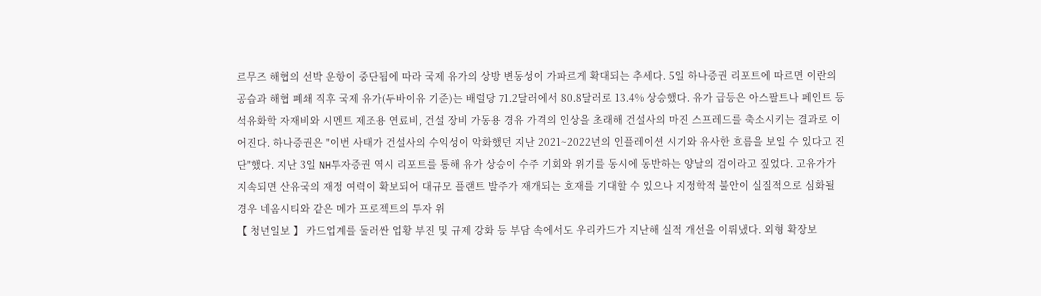르무즈 해협의 선박 운항이 중단됨에 따라 국제 유가의 상방 변동성이 가파르게 확대되는 추세다. 5일 하나증권 리포트에 따르면 이란의 공습과 해협 폐쇄 직후 국제 유가(두바이유 기준)는 배럴당 71.2달러에서 80.8달러로 13.4% 상승했다. 유가 급등은 아스팔트나 페인트 등 석유화학 자재비와 시멘트 제조용 연료비, 건설 장비 가동용 경유 가격의 인상을 초래해 건설사의 마진 스프레드를 축소시키는 결과로 이어진다. 하나증권은 "이번 사태가 건설사의 수익성이 악화했던 지난 2021~2022년의 인플레이션 시기와 유사한 흐름을 보일 수 있다고 진단"했다. 지난 3일 NH투자증권 역시 리포트를 통해 유가 상승이 수주 기회와 위기를 동시에 동반하는 양날의 검이라고 짚었다. 고유가가 지속되면 산유국의 재정 여력이 확보되어 대규모 플랜트 발주가 재개되는 호재를 기대할 수 있으나 지정학적 불안이 실질적으로 심화될 경우 네옴시티와 같은 메가 프로젝트의 투자 위
【 청년일보 】 카드업계를 둘러싼 업황 부진 및 규제 강화 등 부담 속에서도 우리카드가 지난해 실적 개선을 이뤄냈다. 외형 확장보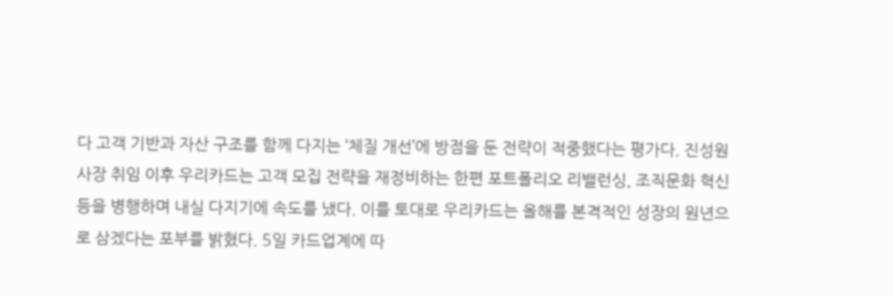다 고객 기반과 자산 구조를 함께 다지는 ‘체질 개선’에 방점을 둔 전략이 적중했다는 평가다. 진성원 사장 취임 이후 우리카드는 고객 모집 전략을 재정비하는 한편 포트폴리오 리밸런싱, 조직문화 혁신 등을 병행하며 내실 다지기에 속도를 냈다. 이를 토대로 우리카드는 올해를 본격적인 성장의 원년으로 삼겠다는 포부를 밝혔다. 5일 카드업계에 따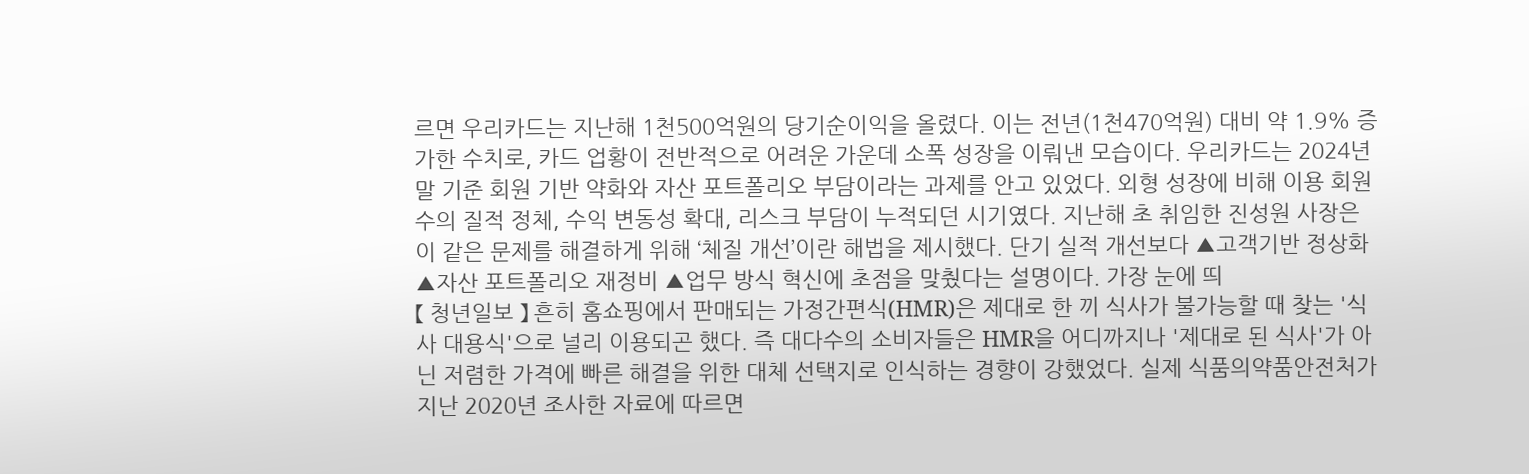르면 우리카드는 지난해 1천500억원의 당기순이익을 올렸다. 이는 전년(1천470억원) 대비 약 1.9% 증가한 수치로, 카드 업황이 전반적으로 어려운 가운데 소폭 성장을 이뤄낸 모습이다. 우리카드는 2024년 말 기준 회원 기반 약화와 자산 포트폴리오 부담이라는 과제를 안고 있었다. 외형 성장에 비해 이용 회원수의 질적 정체, 수익 변동성 확대, 리스크 부담이 누적되던 시기였다. 지난해 초 취임한 진성원 사장은 이 같은 문제를 해결하게 위해 ‘체질 개선’이란 해법을 제시했다. 단기 실적 개선보다 ▲고객기반 정상화 ▲자산 포트폴리오 재정비 ▲업무 방식 혁신에 초점을 맞췄다는 설명이다. 가장 눈에 띄
【 청년일보 】 흔히 홈쇼핑에서 판매되는 가정간편식(HMR)은 제대로 한 끼 식사가 불가능할 때 찾는 '식사 대용식'으로 널리 이용되곤 했다. 즉 대다수의 소비자들은 HMR을 어디까지나 '제대로 된 식사'가 아닌 저렴한 가격에 빠른 해결을 위한 대체 선택지로 인식하는 경향이 강했었다. 실제 식품의약품안전처가 지난 2020년 조사한 자료에 따르면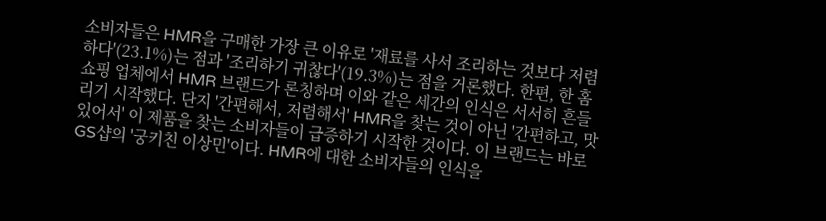소비자들은 HMR을 구매한 가장 큰 이유로 '재료를 사서 조리하는 것보다 저렴하다'(23.1%)는 점과 '조리하기 귀찮다'(19.3%)는 점을 거론했다. 한편, 한 홈쇼핑 업체에서 HMR 브랜드가 론칭하며 이와 같은 세간의 인식은 서서히 흔들리기 시작했다. 단지 '간편해서, 저렴해서' HMR을 찾는 것이 아닌 '간편하고, 맛있어서' 이 제품을 찾는 소비자들이 급증하기 시작한 것이다. 이 브랜드는 바로 GS샵의 '궁키친 이상민'이다. HMR에 대한 소비자들의 인식을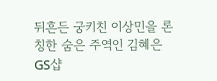뒤흔든 궁키친 이상민을 론칭한 숨은 주역인 김혜은 GS샵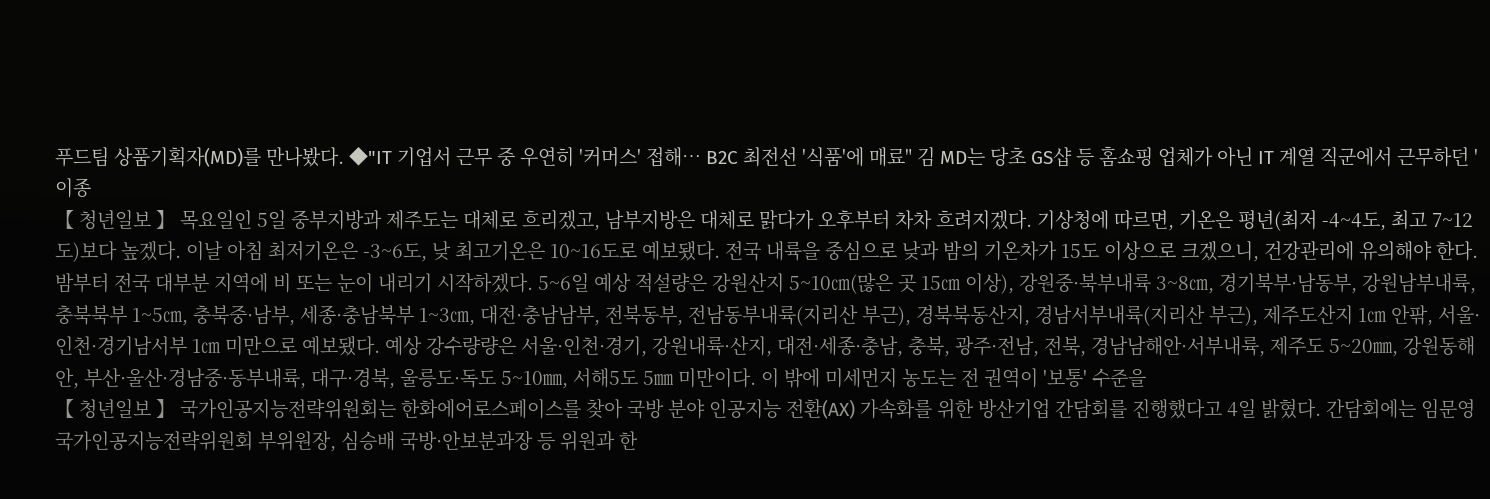푸드팀 상품기획자(MD)를 만나봤다. ◆"IT 기업서 근무 중 우연히 '커머스' 접해… B2C 최전선 '식품'에 매료" 김 MD는 당초 GS샵 등 홈쇼핑 업체가 아닌 IT 계열 직군에서 근무하던 '이종
【 청년일보 】 목요일인 5일 중부지방과 제주도는 대체로 흐리겠고, 남부지방은 대체로 맑다가 오후부터 차차 흐려지겠다. 기상청에 따르면, 기온은 평년(최저 -4~4도, 최고 7~12도)보다 높겠다. 이날 아침 최저기온은 -3~6도, 낮 최고기온은 10~16도로 예보됐다. 전국 내륙을 중심으로 낮과 밤의 기온차가 15도 이상으로 크겠으니, 건강관리에 유의해야 한다. 밤부터 전국 대부분 지역에 비 또는 눈이 내리기 시작하겠다. 5~6일 예상 적설량은 강원산지 5~10㎝(많은 곳 15㎝ 이상), 강원중·북부내륙 3~8㎝, 경기북부·남동부, 강원남부내륙, 충북북부 1~5㎝, 충북중·남부, 세종·충남북부 1~3㎝, 대전·충남남부, 전북동부, 전남동부내륙(지리산 부근), 경북북동산지, 경남서부내륙(지리산 부근), 제주도산지 1㎝ 안팎, 서울·인천·경기남서부 1㎝ 미만으로 예보됐다. 예상 강수량량은 서울·인천·경기, 강원내륙·산지, 대전·세종·충남, 충북, 광주·전남, 전북, 경남남해안·서부내륙, 제주도 5~20㎜, 강원동해안, 부산·울산·경남중·동부내륙, 대구·경북, 울릉도·독도 5~10㎜, 서해5도 5㎜ 미만이다. 이 밖에 미세먼지 농도는 전 권역이 '보통' 수준을
【 청년일보 】 국가인공지능전략위원회는 한화에어로스페이스를 찾아 국방 분야 인공지능 전환(AX) 가속화를 위한 방산기업 간담회를 진행했다고 4일 밝혔다. 간담회에는 임문영 국가인공지능전략위원회 부위원장, 심승배 국방·안보분과장 등 위원과 한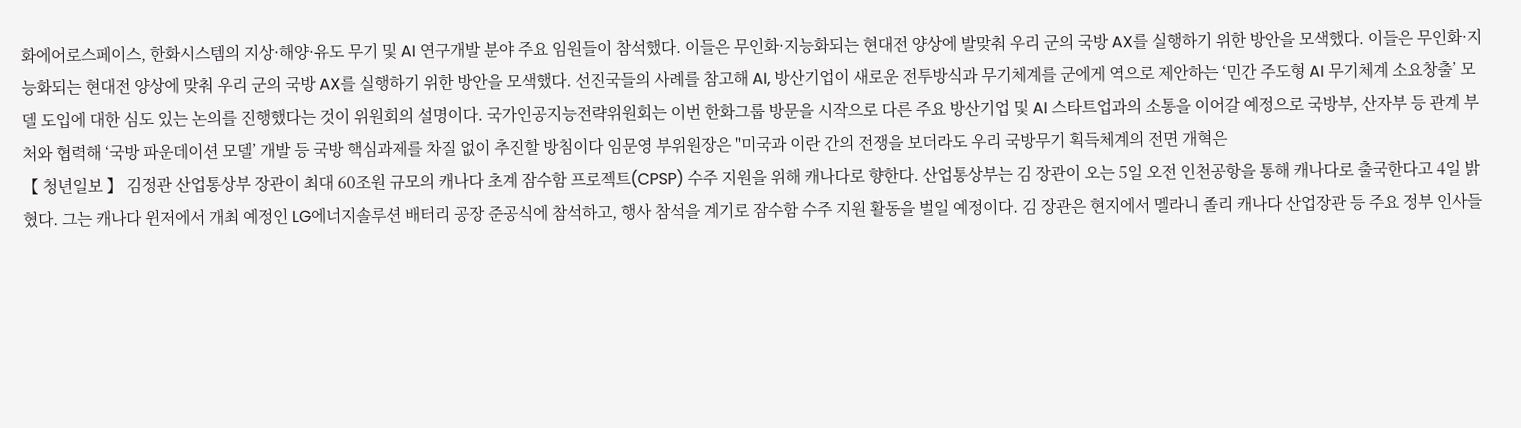화에어로스페이스, 한화시스템의 지상·해양·유도 무기 및 AI 연구개발 분야 주요 임원들이 참석했다. 이들은 무인화·지능화되는 현대전 양상에 발맞춰 우리 군의 국방 AX를 실행하기 위한 방안을 모색했다. 이들은 무인화·지능화되는 현대전 양상에 맞춰 우리 군의 국방 AX를 실행하기 위한 방안을 모색했다. 선진국들의 사례를 참고해 AI, 방산기업이 새로운 전투방식과 무기체계를 군에게 역으로 제안하는 ‘민간 주도형 AI 무기체계 소요창출’ 모델 도입에 대한 심도 있는 논의를 진행했다는 것이 위원회의 설명이다. 국가인공지능전략위원회는 이번 한화그룹 방문을 시작으로 다른 주요 방산기업 및 AI 스타트업과의 소통을 이어갈 예정으로 국방부, 산자부 등 관계 부처와 협력해 ‘국방 파운데이션 모델’ 개발 등 국방 핵심과제를 차질 없이 추진할 방침이다 임문영 부위원장은 "미국과 이란 간의 전쟁을 보더라도 우리 국방무기 획득체계의 전면 개혁은
【 청년일보 】 김정관 산업통상부 장관이 최대 60조원 규모의 캐나다 초계 잠수함 프로젝트(CPSP) 수주 지원을 위해 캐나다로 향한다. 산업통상부는 김 장관이 오는 5일 오전 인천공항을 통해 캐나다로 출국한다고 4일 밝혔다. 그는 캐나다 윈저에서 개최 예정인 LG에너지솔루션 배터리 공장 준공식에 참석하고, 행사 참석을 계기로 잠수함 수주 지원 활동을 벌일 예정이다. 김 장관은 현지에서 멜라니 졸리 캐나다 산업장관 등 주요 정부 인사들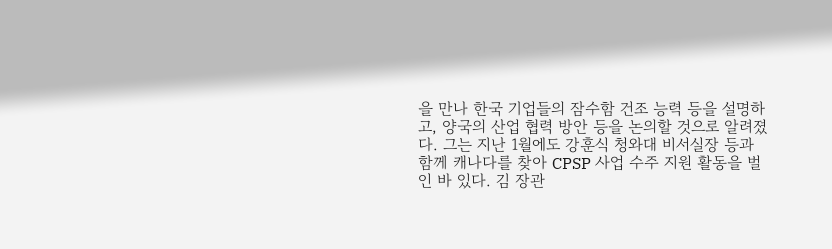을 만나 한국 기업들의 잠수함 건조 능력 등을 설명하고, 양국의 산업 협력 방안 등을 논의할 것으로 알려졌다. 그는 지난 1월에도 강훈식 청와대 비서실장 등과 함께 캐나다를 찾아 CPSP 사업 수주 지원 활동을 벌인 바 있다. 김 장관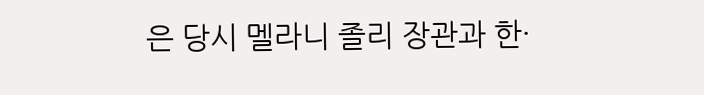은 당시 멜라니 졸리 장관과 한·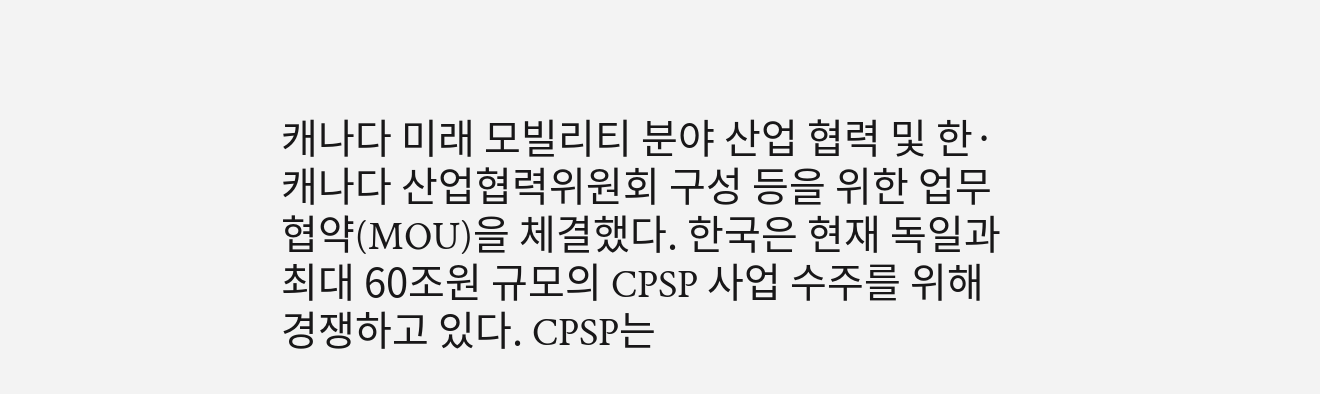캐나다 미래 모빌리티 분야 산업 협력 및 한·캐나다 산업협력위원회 구성 등을 위한 업무협약(MOU)을 체결했다. 한국은 현재 독일과 최대 60조원 규모의 CPSP 사업 수주를 위해 경쟁하고 있다. CPSP는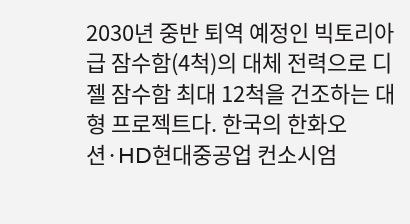2030년 중반 퇴역 예정인 빅토리아급 잠수함(4척)의 대체 전력으로 디젤 잠수함 최대 12척을 건조하는 대형 프로젝트다. 한국의 한화오션·HD현대중공업 컨소시엄